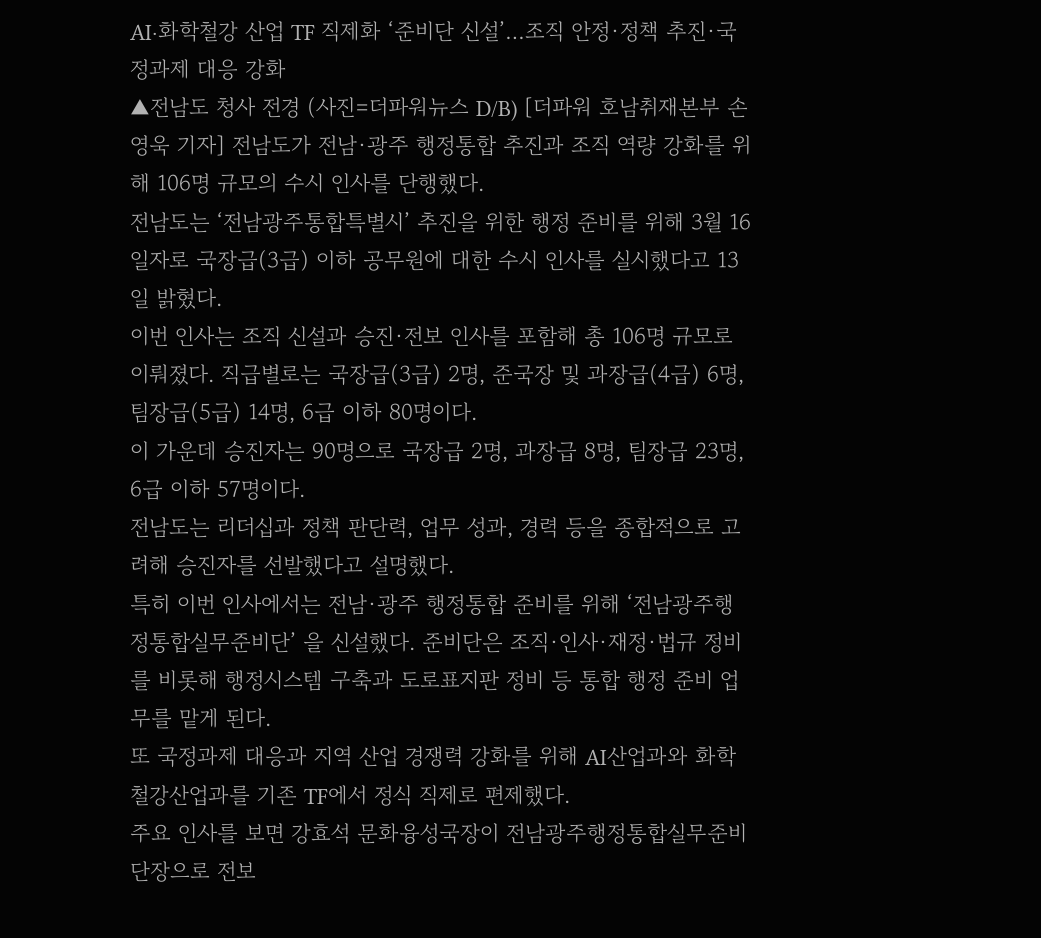AI·화학철강 산업 TF 직제화 ‘준비단 신설’…조직 안정·정책 추진·국정과제 대응 강화
▲전남도 청사 전경 (사진=더파워뉴스 D/B) [더파워 호남취재본부 손영욱 기자] 전남도가 전남·광주 행정통합 추진과 조직 역량 강화를 위해 106명 규모의 수시 인사를 단행했다.
전남도는 ‘전남광주통합특별시’ 추진을 위한 행정 준비를 위해 3월 16일자로 국장급(3급) 이하 공무원에 대한 수시 인사를 실시했다고 13일 밝혔다.
이번 인사는 조직 신설과 승진·전보 인사를 포함해 총 106명 규모로 이뤄졌다. 직급별로는 국장급(3급) 2명, 준국장 및 과장급(4급) 6명, 팀장급(5급) 14명, 6급 이하 80명이다.
이 가운데 승진자는 90명으로 국장급 2명, 과장급 8명, 팀장급 23명, 6급 이하 57명이다.
전남도는 리더십과 정책 판단력, 업무 성과, 경력 등을 종합적으로 고려해 승진자를 선발했다고 설명했다.
특히 이번 인사에서는 전남·광주 행정통합 준비를 위해 ‘전남광주행정통합실무준비단’ 을 신설했다. 준비단은 조직·인사·재정·법규 정비를 비롯해 행정시스템 구축과 도로표지판 정비 등 통합 행정 준비 업무를 맡게 된다.
또 국정과제 대응과 지역 산업 경쟁력 강화를 위해 AI산업과와 화학철강산업과를 기존 TF에서 정식 직제로 편제했다.
주요 인사를 보면 강효석 문화융성국장이 전남광주행정통합실무준비단장으로 전보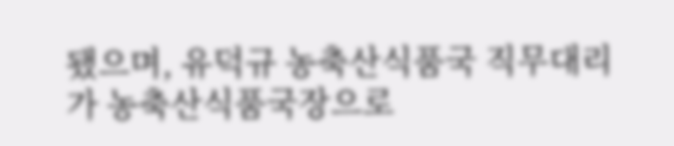됐으며, 유덕규 농축산식품국 직무대리가 농축산식품국장으로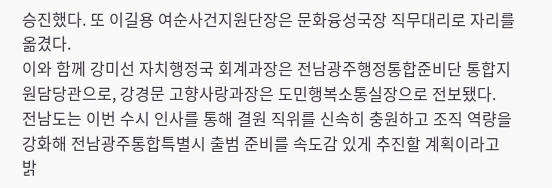승진했다. 또 이길용 여순사건지원단장은 문화융성국장 직무대리로 자리를 옮겼다.
이와 함께 강미선 자치행정국 회계과장은 전남광주행정통합준비단 통합지원담당관으로, 강경문 고향사랑과장은 도민행복소통실장으로 전보됐다.
전남도는 이번 수시 인사를 통해 결원 직위를 신속히 충원하고 조직 역량을 강화해 전남광주통합특별시 출범 준비를 속도감 있게 추진할 계획이라고 밝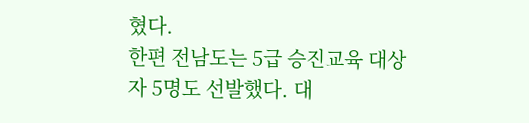혔다.
한편 전남도는 5급 승진교육 대상자 5명도 선발했다. 대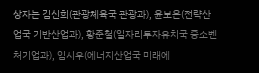상자는 김신희(관광체육국 관광과), 윤보은(전략산업국 기반산업과), 황준철(일자리투자유치국 중소벤처기업과), 임시우(에너지산업국 미래에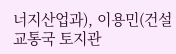너지산업과), 이용민(건설교통국 토지관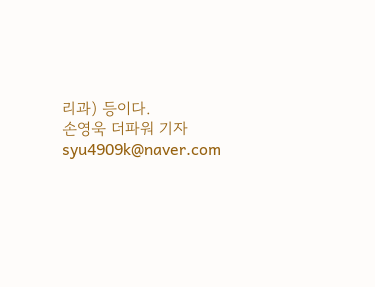리과) 등이다.
손영욱 더파워 기자 syu4909k@naver.com